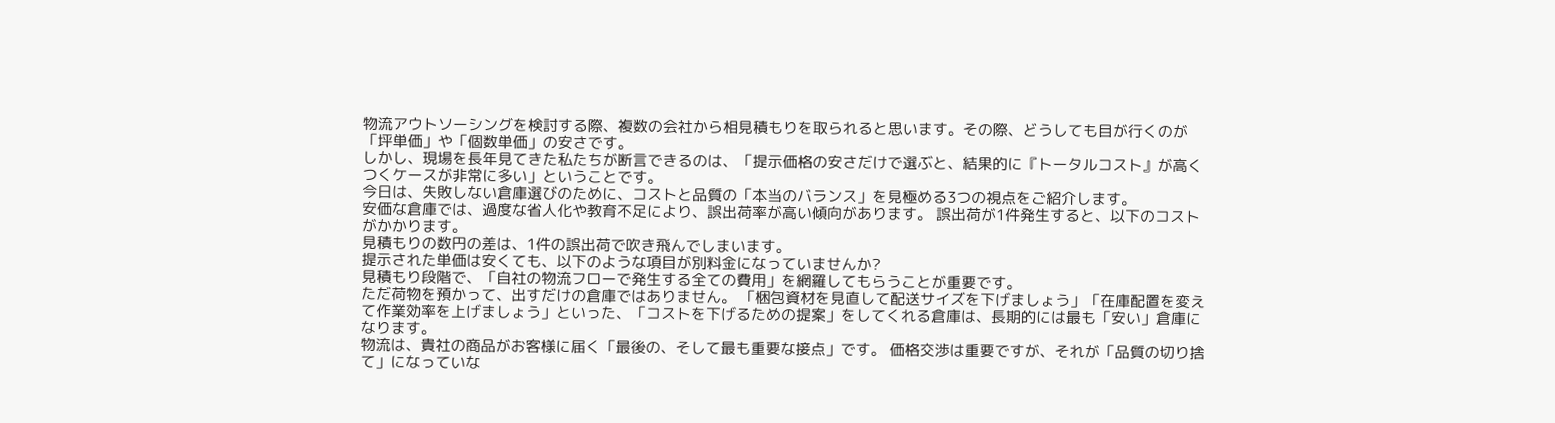物流アウトソーシングを検討する際、複数の会社から相見積もりを取られると思います。その際、どうしても目が行くのが「坪単価」や「個数単価」の安さです。
しかし、現場を長年見てきた私たちが断言できるのは、「提示価格の安さだけで選ぶと、結果的に『トータルコスト』が高くつくケースが非常に多い」ということです。
今日は、失敗しない倉庫選びのために、コストと品質の「本当のバランス」を見極める3つの視点をご紹介します。
安価な倉庫では、過度な省人化や教育不足により、誤出荷率が高い傾向があります。 誤出荷が1件発生すると、以下のコストがかかります。
見積もりの数円の差は、1件の誤出荷で吹き飛んでしまいます。
提示された単価は安くても、以下のような項目が別料金になっていませんか?
見積もり段階で、「自社の物流フローで発生する全ての費用」を網羅してもらうことが重要です。
ただ荷物を預かって、出すだけの倉庫ではありません。 「梱包資材を見直して配送サイズを下げましょう」「在庫配置を変えて作業効率を上げましょう」といった、「コストを下げるための提案」をしてくれる倉庫は、長期的には最も「安い」倉庫になります。
物流は、貴社の商品がお客様に届く「最後の、そして最も重要な接点」です。 価格交渉は重要ですが、それが「品質の切り捨て」になっていな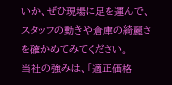いか、ぜひ現場に足を運んで、スタッフの動きや倉庫の綺麗さを確かめてみてください。
当社の強みは、「適正価格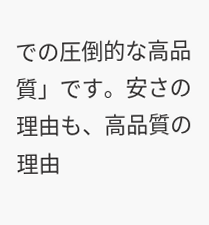での圧倒的な高品質」です。安さの理由も、高品質の理由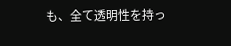も、全て透明性を持っ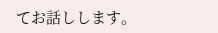てお話しします。